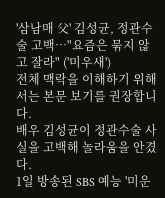'삼남매 父' 김성균, 정관수술 고백…"요즘은 묶지 않고 잘라" ('미우새')
전체 맥락을 이해하기 위해서는 본문 보기를 권장합니다.
배우 김성균이 정관수술 사실을 고백해 놀라움을 안겼다.
1일 방송된 SBS 예능 '미운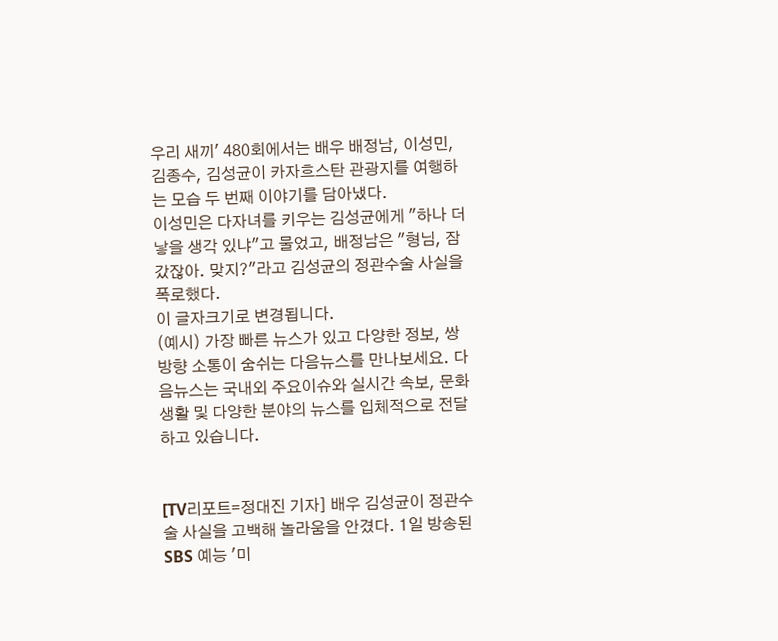우리 새끼' 480회에서는 배우 배정남, 이성민, 김종수, 김성균이 카자흐스탄 관광지를 여행하는 모습 두 번째 이야기를 담아냈다.
이성민은 다자녀를 키우는 김성균에게 "하나 더 낳을 생각 있냐"고 물었고, 배정남은 "형님, 잠갔잖아. 맞지?"라고 김성균의 정관수술 사실을 폭로했다.
이 글자크기로 변경됩니다.
(예시) 가장 빠른 뉴스가 있고 다양한 정보, 쌍방향 소통이 숨쉬는 다음뉴스를 만나보세요. 다음뉴스는 국내외 주요이슈와 실시간 속보, 문화생활 및 다양한 분야의 뉴스를 입체적으로 전달하고 있습니다.


[TV리포트=정대진 기자] 배우 김성균이 정관수술 사실을 고백해 놀라움을 안겼다. 1일 방송된 SBS 예능 '미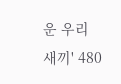운 우리 새끼' 480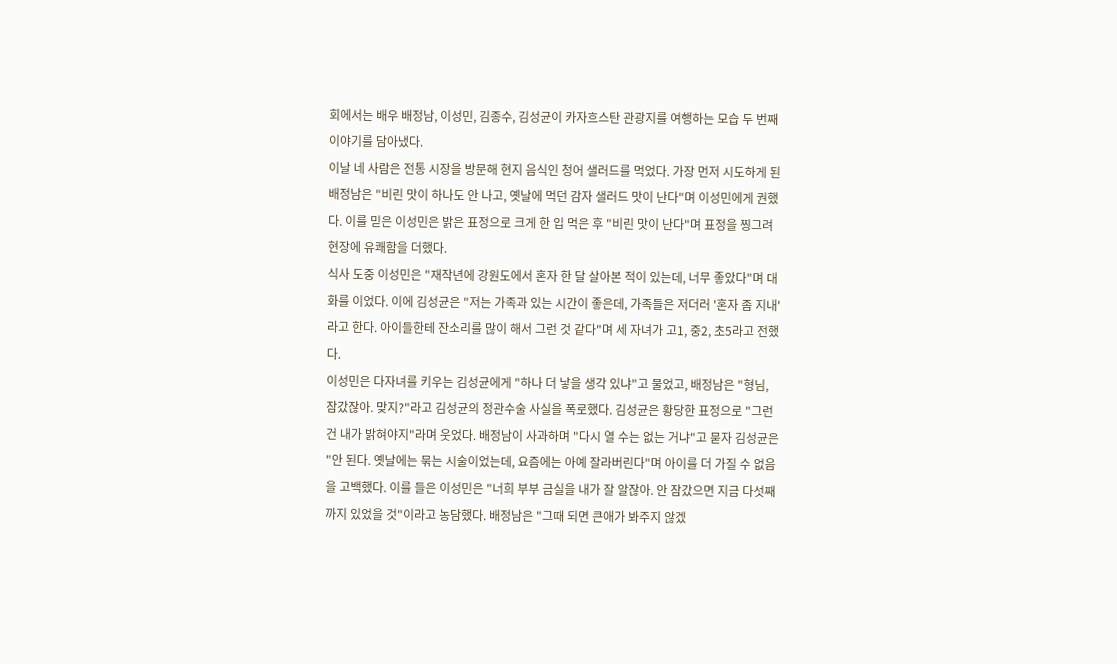회에서는 배우 배정남, 이성민, 김종수, 김성균이 카자흐스탄 관광지를 여행하는 모습 두 번째 이야기를 담아냈다.
이날 네 사람은 전통 시장을 방문해 현지 음식인 청어 샐러드를 먹었다. 가장 먼저 시도하게 된 배정남은 "비린 맛이 하나도 안 나고, 옛날에 먹던 감자 샐러드 맛이 난다"며 이성민에게 권했다. 이를 믿은 이성민은 밝은 표정으로 크게 한 입 먹은 후 "비린 맛이 난다"며 표정을 찡그려 현장에 유쾌함을 더했다.
식사 도중 이성민은 "재작년에 강원도에서 혼자 한 달 살아본 적이 있는데, 너무 좋았다"며 대화를 이었다. 이에 김성균은 "저는 가족과 있는 시간이 좋은데, 가족들은 저더러 '혼자 좀 지내'라고 한다. 아이들한테 잔소리를 많이 해서 그런 것 같다"며 세 자녀가 고1, 중2, 초5라고 전했다.
이성민은 다자녀를 키우는 김성균에게 "하나 더 낳을 생각 있냐"고 물었고, 배정남은 "형님, 잠갔잖아. 맞지?"라고 김성균의 정관수술 사실을 폭로했다. 김성균은 황당한 표정으로 "그런 건 내가 밝혀야지"라며 웃었다. 배정남이 사과하며 "다시 열 수는 없는 거냐"고 묻자 김성균은 "안 된다. 옛날에는 묶는 시술이었는데, 요즘에는 아예 잘라버린다"며 아이를 더 가질 수 없음을 고백했다. 이를 들은 이성민은 "너희 부부 금실을 내가 잘 알잖아. 안 잠갔으면 지금 다섯째까지 있었을 것"이라고 농담했다. 배정남은 "그때 되면 큰애가 봐주지 않겠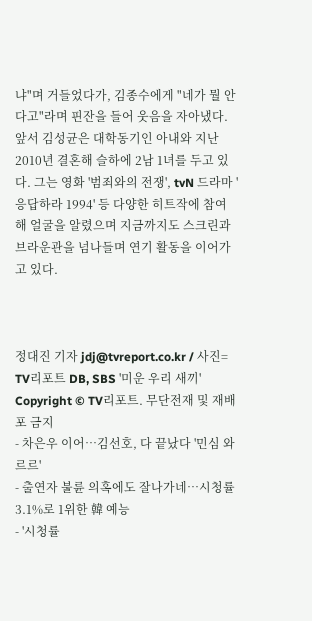냐"며 거들었다가, 김종수에게 "네가 뭘 안다고"라며 핀잔을 들어 웃음을 자아냈다.
앞서 김성균은 대학동기인 아내와 지난 2010년 결혼해 슬하에 2남 1녀를 두고 있다. 그는 영화 '범죄와의 전쟁', tvN 드라마 '응답하라 1994' 등 다양한 히트작에 참여해 얼굴을 알렸으며 지금까지도 스크린과 브라운관을 넘나들며 연기 활동을 이어가고 있다.



정대진 기자 jdj@tvreport.co.kr / 사진= TV리포트 DB, SBS '미운 우리 새끼'
Copyright © TV리포트. 무단전재 및 재배포 금지
- 차은우 이어…김선호, 다 끝났다 '민심 와르르'
- 출연자 불륜 의혹에도 잘나가네…시청률 3.1%로 1위한 韓 예능
- '시청률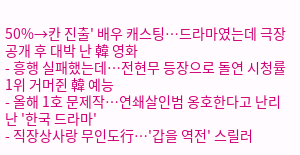50%→칸 진출' 배우 캐스팅…드라마였는데 극장 공개 후 대박 난 韓 영화
- 흥행 실패했는데…전현무 등장으로 돌연 시청률 1위 거머쥔 韓 예능
- 올해 1호 문제작…연쇄살인범 옹호한다고 난리난 '한국 드라마'
- 직장상사랑 무인도行…'갑을 역전' 스릴러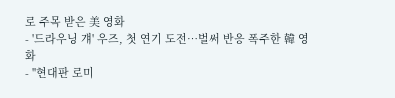로 주목 받은 美 영화
- '드라우닝 걔' 우즈, 첫 연기 도전…벌써 반응 폭주한 韓 영화
- "현대판 로미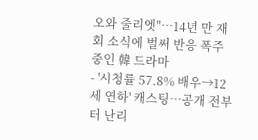오와 줄리엣"…14년 만 재회 소식에 벌써 반응 폭주 중인 韓 드라마
- '시청률 57.8% 배우→12세 연하' 캐스팅…공개 전부터 난리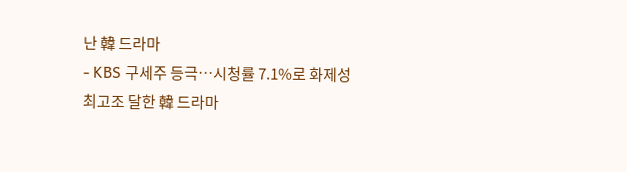난 韓 드라마
- KBS 구세주 등극…시청률 7.1%로 화제성 최고조 달한 韓 드라마